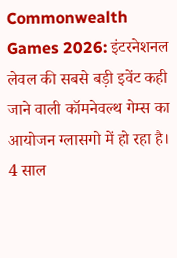Commonwealth Games 2026: इंटरनेशनल लेवल की सबसे बड़ी इवेंट कही जाने वाली कॉमनेवल्थ गेम्स का आयोजन ग्लासगो में हो रहा है। 4 साल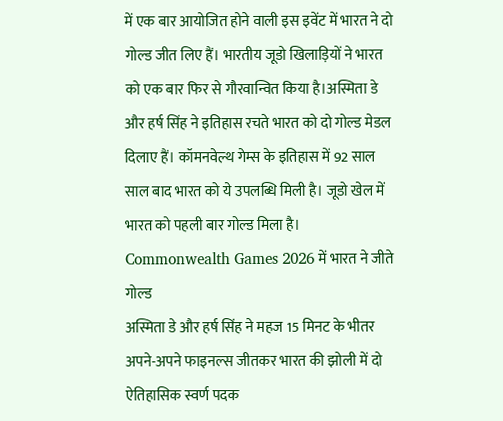में एक बार आयोजित होने वाली इस इवेंट में भारत ने दो गोल्ड जीत लिए हैं। भारतीय जूडो खिलाड़ियों ने भारत को एक बार फिर से गौरवान्वित किया है।अस्मिता डे और हर्ष सिंह ने इतिहास रचते भारत को दो गोल्ड मेडल दिलाए हैं। कॉमनवेल्थ गेम्स के इतिहास में 92 साल साल बाद भारत को ये उपलब्धि मिली है। जूडो खेल में भारत को पहली बार गोल्ड मिला है।
Commonwealth Games 2026 में भारत ने जीते गोल्ड
अस्मिता डे और हर्ष सिंह ने महज 15 मिनट के भीतर अपने-अपने फाइनल्स जीतकर भारत की झोली में दो ऐतिहासिक स्वर्ण पदक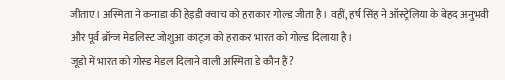जीताए। अस्मिता ने कनाडा की हेइडी क्वाच को हराकार गोल्ड जीता है। वहीं, हर्ष सिंह ने ऑस्ट्रेलिया के बेहद अनुभवी और पूर्व ब्रॉन्ज मेडलिस्ट जोशुआ काट्ज़ को हराकर भारत को गोल्ड दिलाया है।
जूडो में भारत को गोस्ड मेडल दिलाने वाली अस्मिता डे कौन हैं?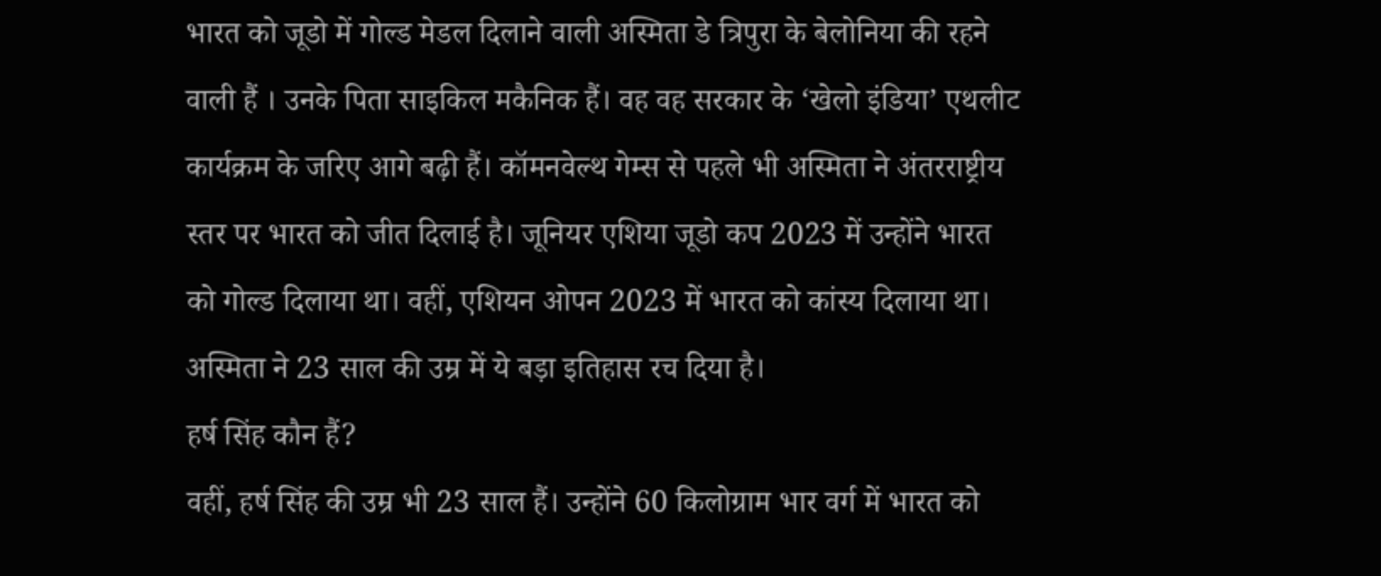भारत को जूडो में गोल्ड मेडल दिलाने वाली अस्मिता डे त्रिपुरा के बेलोनिया की रहने वाली हैं । उनके पिता साइकिल मकैनिक हैं। वह वह सरकार के ‘खेलो इंडिया’ एथलीट कार्यक्रम के जरिए आगे बढ़ी हैं। कॉमनवेल्थ गेम्स से पहले भी अस्मिता ने अंतरराष्ट्रीय स्तर पर भारत को जीत दिलाई है। जूनियर एशिया जूडो कप 2023 में उन्होंने भारत को गोल्ड दिलाया था। वहीं, एशियन ओपन 2023 में भारत को कांस्य दिलाया था। अस्मिता ने 23 साल की उम्र में ये बड़ा इतिहास रच दिया है।
हर्ष सिंह कौन हैं?
वहीं, हर्ष सिंह की उम्र भी 23 साल हैं। उन्होंने 60 किलोग्राम भार वर्ग में भारत को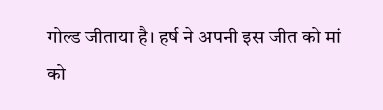गोल्ड जीताया है। हर्ष ने अपनी इस जीत को मां को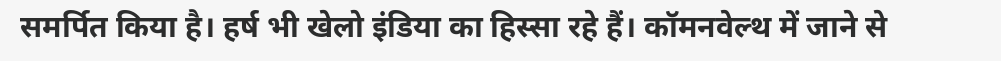समर्पित किया है। हर्ष भी खेलो इंडिया का हिस्सा रहे हैं। कॉमनवेल्थ में जाने से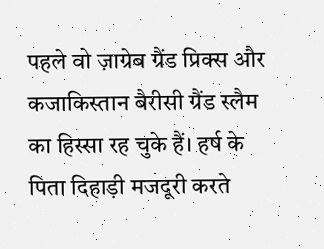पहले वो ज़ाग्रेब ग्रैंड प्रिक्स और कजाकिस्तान बैरीसी ग्रैंड स्लैम का हिस्सा रह चुके हैं। हर्ष के पिता दिहाड़ी मजदूरी करते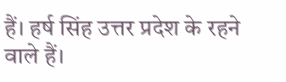हैं। हर्ष सिंह उत्तर प्रदेश के रहने वाले हैं।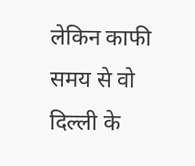लेकिन काफी समय से वो दिल्ली के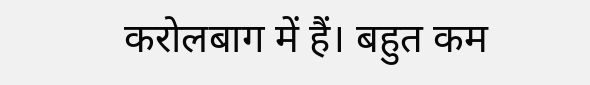करोलबाग में हैं। बहुत कम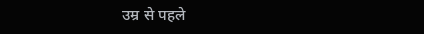उम्र से पहले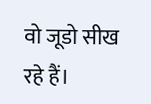वो जूडो सीख रहे हैं।